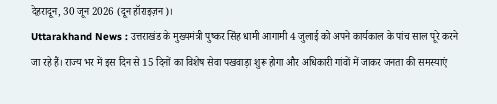देहरादून, 30 जून 2026 (दून हॉराइज़न)।
Uttarakhand News : उत्तराखंड के मुख्यमंत्री पुष्कर सिंह धामी आगामी 4 जुलाई को अपने कार्यकाल के पांच साल पूरे करने जा रहे हैं। राज्य भर में इस दिन से 15 दिनों का विशेष सेवा पखवाड़ा शुरू होगा और अधिकारी गांवों में जाकर जनता की समस्याएं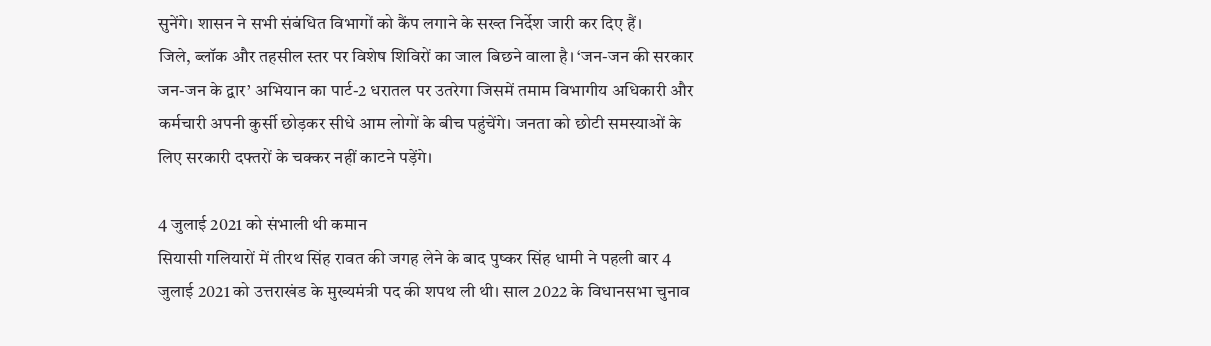सुनेंगे। शासन ने सभी संबंधित विभागों को कैंप लगाने के सख्त निर्देश जारी कर दिए हैं।
जिले, ब्लॉक और तहसील स्तर पर विशेष शिविरों का जाल बिछने वाला है। ‘जन-जन की सरकार जन-जन के द्वार’ अभियान का पार्ट-2 धरातल पर उतरेगा जिसमें तमाम विभागीय अधिकारी और कर्मचारी अपनी कुर्सी छोड़कर सीधे आम लोगों के बीच पहुंचेंगे। जनता को छोटी समस्याओं के लिए सरकारी दफ्तरों के चक्कर नहीं काटने पड़ेंगे।

4 जुलाई 2021 को संभाली थी कमान
सियासी गलियारों में तीरथ सिंह रावत की जगह लेने के बाद पुष्कर सिंह धामी ने पहली बार 4 जुलाई 2021 को उत्तराखंड के मुख्यमंत्री पद की शपथ ली थी। साल 2022 के विधानसभा चुनाव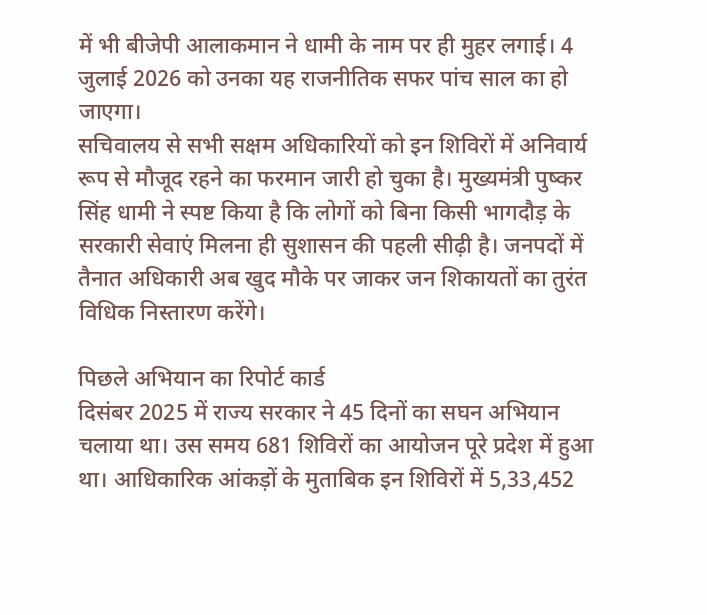में भी बीजेपी आलाकमान ने धामी के नाम पर ही मुहर लगाई। 4 जुलाई 2026 को उनका यह राजनीतिक सफर पांच साल का हो जाएगा।
सचिवालय से सभी सक्षम अधिकारियों को इन शिविरों में अनिवार्य रूप से मौजूद रहने का फरमान जारी हो चुका है। मुख्यमंत्री पुष्कर सिंह धामी ने स्पष्ट किया है कि लोगों को बिना किसी भागदौड़ के सरकारी सेवाएं मिलना ही सुशासन की पहली सीढ़ी है। जनपदों में तैनात अधिकारी अब खुद मौके पर जाकर जन शिकायतों का तुरंत विधिक निस्तारण करेंगे।

पिछले अभियान का रिपोर्ट कार्ड
दिसंबर 2025 में राज्य सरकार ने 45 दिनों का सघन अभियान चलाया था। उस समय 681 शिविरों का आयोजन पूरे प्रदेश में हुआ था। आधिकारिक आंकड़ों के मुताबिक इन शिविरों में 5,33,452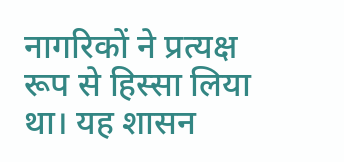नागरिकों ने प्रत्यक्ष रूप से हिस्सा लिया था। यह शासन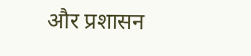और प्रशासन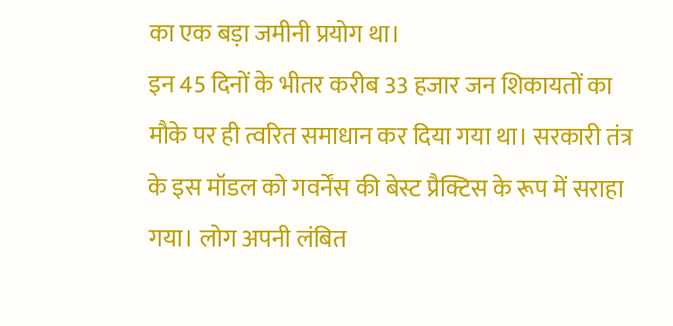का एक बड़ा जमीनी प्रयोग था।
इन 45 दिनों के भीतर करीब 33 हजार जन शिकायतों का मौके पर ही त्वरित समाधान कर दिया गया था। सरकारी तंत्र के इस मॉडल को गवर्नेंस की बेस्ट प्रैक्टिस के रूप में सराहा गया। लोग अपनी लंबित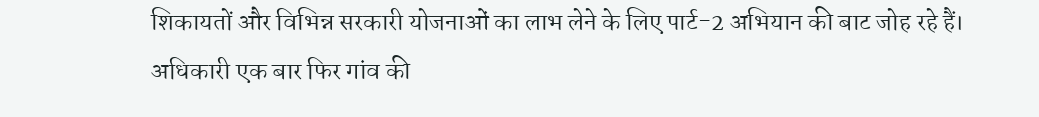शिकायतों और विभिन्न सरकारी योजनाओं का लाभ लेने के लिए पार्ट-2 अभियान की बाट जोह रहे हैं। अधिकारी एक बार फिर गांव की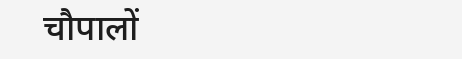चौपालों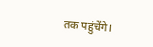तक पहुंचेंगे।